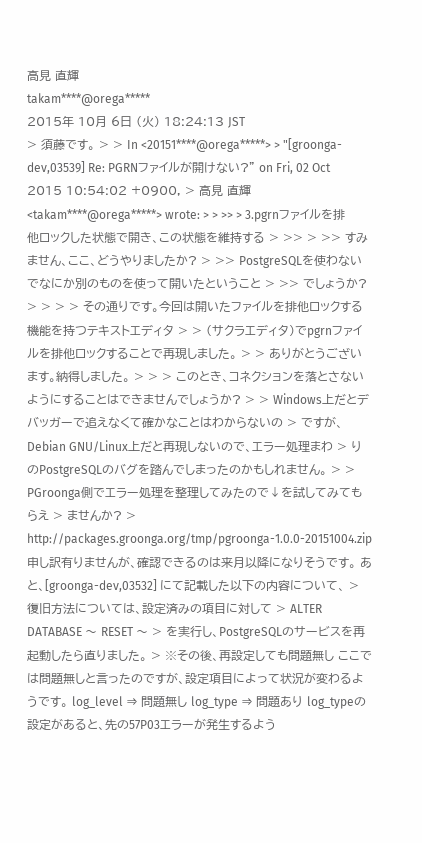高見 直輝
takam****@orega*****
2015年 10月 6日 (火) 18:24:13 JST
> 須藤です。 > > In <20151****@orega*****> > "[groonga-dev,03539] Re: PGRNファイルが開けない?" on Fri, 02 Oct 2015 10:54:02 +0900, > 高見 直輝 <takam****@orega*****> wrote: > > >> > 3.pgrnファイルを排他ロックした状態で開き、この状態を維持する > >> > >> すみません、ここ、どうやりましたか? > >> PostgreSQLを使わないでなにか別のものを使って開いたということ > >> でしょうか? > > > > その通りです。今回は開いたファイルを排他ロックする機能を持つテキストエディタ > > (サクラエディタ)でpgrnファイルを排他ロックすることで再現しました。 > > ありがとうございます。納得しました。 > > > このとき、コネクションを落とさないようにすることはできませんでしょうか? > > Windows上だとデバッガーで追えなくて確かなことはわからないの > ですが、Debian GNU/Linux上だと再現しないので、エラー処理まわ > りのPostgreSQLのバグを踏んでしまったのかもしれません。 > > PGroonga側でエラー処理を整理してみたので↓を試してみてもらえ > ませんか? > http://packages.groonga.org/tmp/pgroonga-1.0.0-20151004.zip 申し訳有りませんが、確認できるのは来月以降になりそうです。 あと、[groonga-dev,03532] にて記載した以下の内容について、 > 復旧方法については、設定済みの項目に対して > ALTER DATABASE 〜 RESET 〜 > を実行し、PostgreSQLのサービスを再起動したら直りました。 > ※その後、再設定しても問題無し ここでは問題無しと言ったのですが、設定項目によって状況が変わるようです。 log_level ⇒ 問題無し log_type ⇒ 問題あり log_typeの設定があると、先の57P03エラーが発生するよう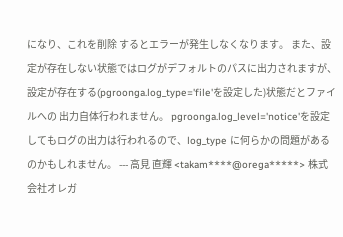になり、これを削除 するとエラーが発生しなくなります。 また、設定が存在しない状態ではログがデフォルトのパスに出力されますが、 設定が存在する(pgroonga.log_type='file'を設定した)状態だとファイルへの 出力自体行われません。 pgroonga.log_level='notice'を設定してもログの出力は行われるので、log_type に何らかの問題があるのかもしれません。 --- 高見 直輝 <takam****@orega*****> 株式会社オレガ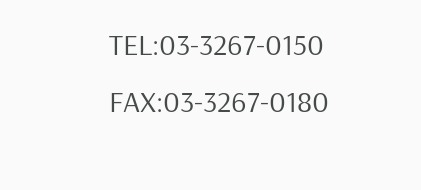TEL:03-3267-0150 FAX:03-3267-0180